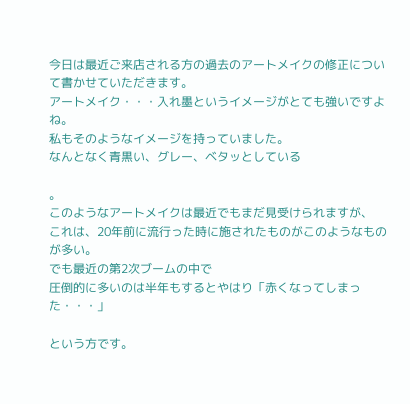今日は最近ご来店される方の過去のアートメイクの修正について書かせていただきます。
アートメイク・・・入れ墨というイメージがとても強いですよね。
私もそのようなイメージを持っていました。
なんとなく青黒い、グレー、ベタッとしている

。
このようなアートメイクは最近でもまだ見受けられますが、
これは、20年前に流行った時に施されたものがこのようなものが多い。
でも最近の第2次ブームの中で
圧倒的に多いのは半年もするとやはり「赤くなってしまった・・・」

という方です。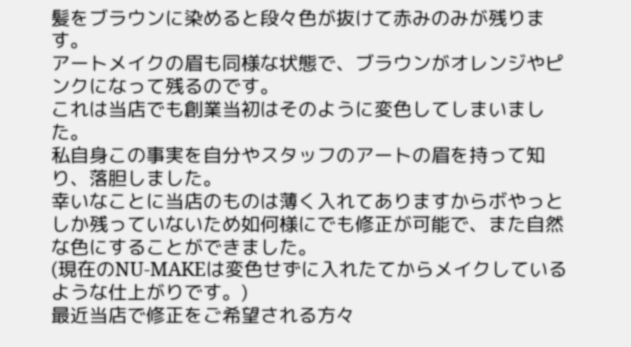髪をブラウンに染めると段々色が抜けて赤みのみが残ります。
アートメイクの眉も同様な状態で、ブラウンがオレンジやピンクになって残るのです。
これは当店でも創業当初はそのように変色してしまいました。
私自身この事実を自分やスタッフのアートの眉を持って知り、落胆しました。
幸いなことに当店のものは薄く入れてありますからボやっとしか残っていないため如何様にでも修正が可能で、また自然な色にすることができました。
(現在のNU-MAKEは変色せずに入れたてからメイクしているような仕上がりです。)
最近当店で修正をご希望される方々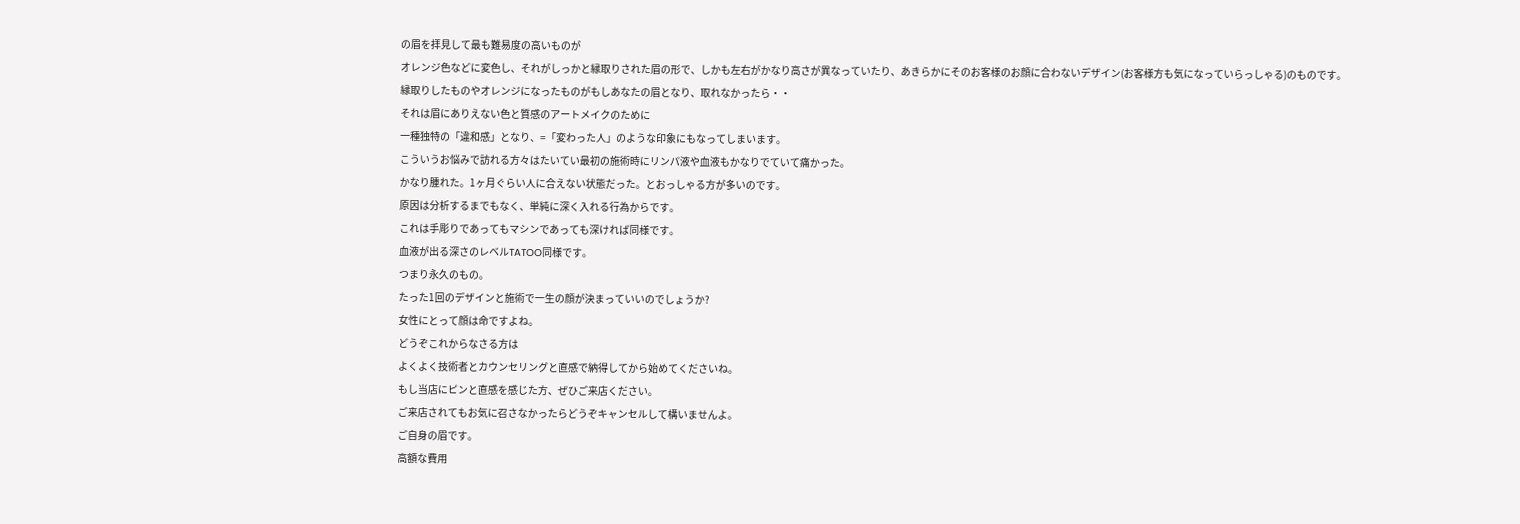の眉を拝見して最も難易度の高いものが
オレンジ色などに変色し、それがしっかと縁取りされた眉の形で、しかも左右がかなり高さが異なっていたり、あきらかにそのお客様のお顔に合わないデザイン(お客様方も気になっていらっしゃる)のものです。
縁取りしたものやオレンジになったものがもしあなたの眉となり、取れなかったら・・
それは眉にありえない色と質感のアートメイクのために
一種独特の「違和感」となり、=「変わった人」のような印象にもなってしまいます。
こういうお悩みで訪れる方々はたいてい最初の施術時にリンパ液や血液もかなりでていて痛かった。
かなり腫れた。1ヶ月ぐらい人に合えない状態だった。とおっしゃる方が多いのです。
原因は分析するまでもなく、単純に深く入れる行為からです。
これは手彫りであってもマシンであっても深ければ同様です。
血液が出る深さのレベルTATOO同様です。
つまり永久のもの。
たった1回のデザインと施術で一生の顔が決まっていいのでしょうか?
女性にとって顔は命ですよね。
どうぞこれからなさる方は
よくよく技術者とカウンセリングと直感で納得してから始めてくださいね。
もし当店にピンと直感を感じた方、ぜひご来店ください。
ご来店されてもお気に召さなかったらどうぞキャンセルして構いませんよ。
ご自身の眉です。
高額な費用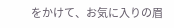をかけて、お気に入りの眉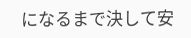になるまで決して安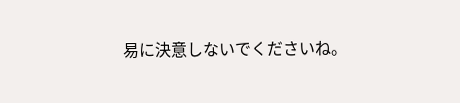易に決意しないでくださいね。